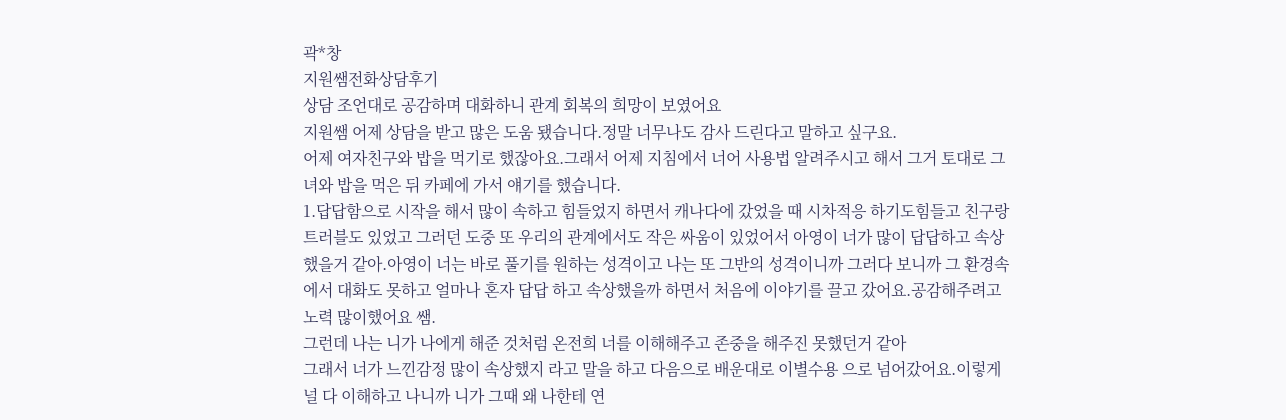곽*창
지원쌤전화상담후기
상담 조언대로 공감하며 대화하니 관계 회복의 희망이 보였어요
지원쌤 어제 상담을 받고 많은 도움 됐습니다.정말 너무나도 감사 드린다고 말하고 싶구요.
어제 여자친구와 밥을 먹기로 했잖아요.그래서 어제 지침에서 너어 사용법 알려주시고 해서 그거 토대로 그녀와 밥을 먹은 뒤 카페에 가서 얘기를 했습니다.
1.답답함으로 시작을 해서 많이 속하고 힘들었지 하면서 캐나다에 갔었을 때 시차적응 하기도힘들고 친구랑 트러블도 있었고 그러던 도중 또 우리의 관계에서도 작은 싸움이 있었어서 아영이 너가 많이 답답하고 속상했을거 같아.아영이 너는 바로 풀기를 원하는 성격이고 나는 또 그반의 성격이니까 그러다 보니까 그 환경속에서 대화도 못하고 얼마나 혼자 답답 하고 속상했을까 하면서 처음에 이야기를 끌고 갔어요.공감해주려고 노력 많이했어요 쌤.
그런데 나는 니가 나에게 해준 것처럼 온전희 너를 이해해주고 존중을 해주진 못했던거 같아
그래서 너가 느낀감정 많이 속상했지 라고 말을 하고 다음으로 배운대로 이별수용 으로 넘어갔어요.이렇게 널 다 이해하고 나니까 니가 그때 왜 나한테 연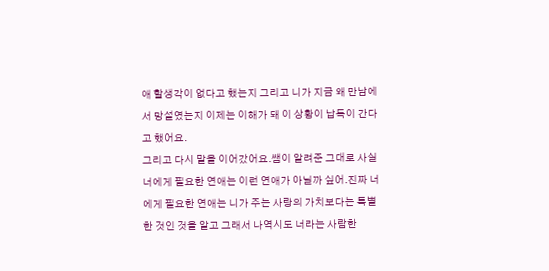애 할생각이 없다고 했는지 그리고 니가 지금 왜 만남에서 망설였는지 이제는 이해가 돼 이 상황이 납득이 간다고 했어요.
그리고 다시 말을 이어갔어요.쌤이 알려준 그대로 사실 너에게 필요한 연애는 이런 연애가 아닐까 싶어.진짜 너에게 필요한 연애는 니가 주는 사랑의 가치보다는 특별한 것인 것을 알고 그래서 나역시도 너라는 사람한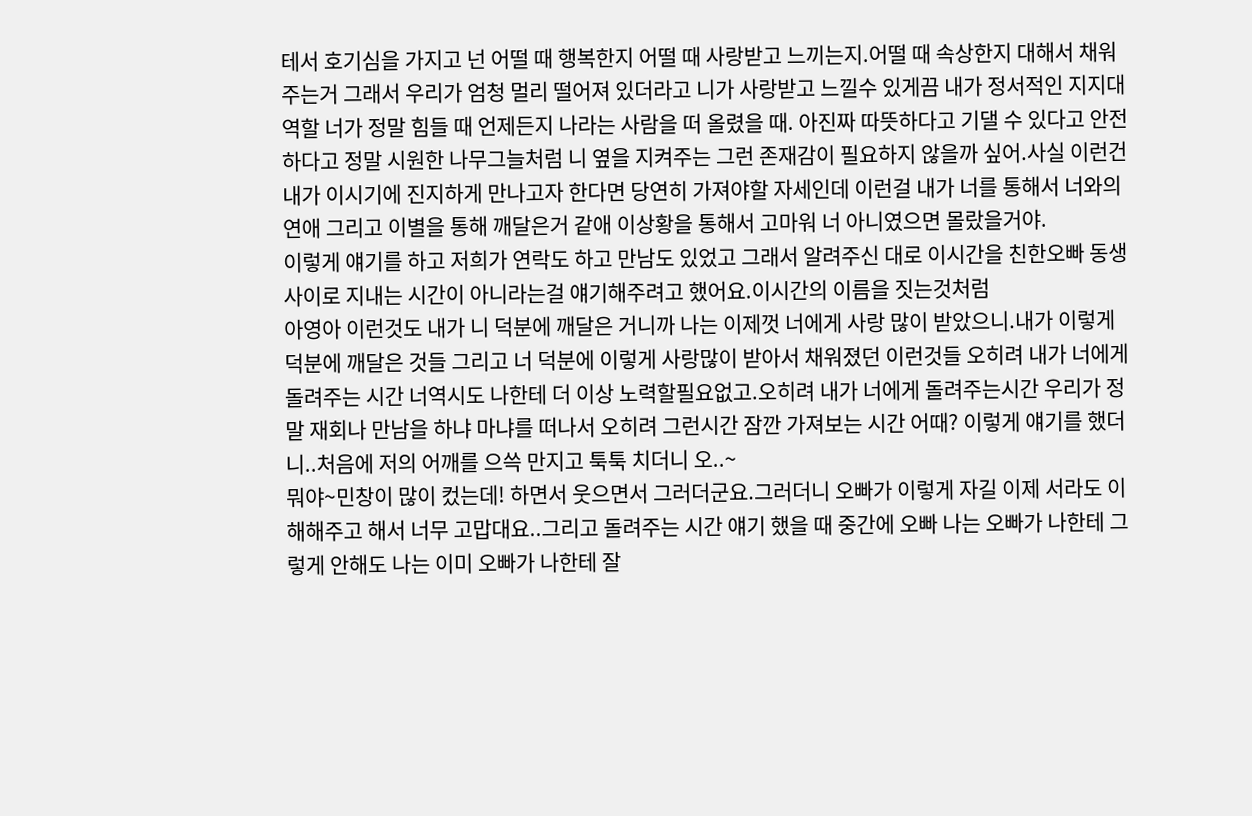테서 호기심을 가지고 넌 어떨 때 행복한지 어떨 때 사랑받고 느끼는지.어떨 때 속상한지 대해서 채워주는거 그래서 우리가 엄청 멀리 떨어져 있더라고 니가 사랑받고 느낄수 있게끔 내가 정서적인 지지대 역할 너가 정말 힘들 때 언제든지 나라는 사람을 떠 올렸을 때. 아진짜 따뜻하다고 기댈 수 있다고 안전하다고 정말 시원한 나무그늘처럼 니 옆을 지켜주는 그런 존재감이 필요하지 않을까 싶어.사실 이런건 내가 이시기에 진지하게 만나고자 한다면 당연히 가져야할 자세인데 이런걸 내가 너를 통해서 너와의 연애 그리고 이별을 통해 깨달은거 같애 이상황을 통해서 고마워 너 아니였으면 몰랐을거야.
이렇게 얘기를 하고 저희가 연락도 하고 만남도 있었고 그래서 알려주신 대로 이시간을 친한오빠 동생사이로 지내는 시간이 아니라는걸 얘기해주려고 했어요.이시간의 이름을 짓는것처럼
아영아 이런것도 내가 니 덕분에 깨달은 거니까 나는 이제껏 너에게 사랑 많이 받았으니.내가 이렇게 덕분에 깨달은 것들 그리고 너 덕분에 이렇게 사랑많이 받아서 채워졌던 이런것들 오히려 내가 너에게 돌려주는 시간 너역시도 나한테 더 이상 노력할필요없고.오히려 내가 너에게 돌려주는시간 우리가 정말 재회나 만남을 하냐 마냐를 떠나서 오히려 그런시간 잠깐 가져보는 시간 어때? 이렇게 얘기를 했더니..처음에 저의 어깨를 으쓱 만지고 툭툭 치더니 오..~
뭐야~민창이 많이 컸는데! 하면서 웃으면서 그러더군요.그러더니 오빠가 이렇게 자길 이제 서라도 이해해주고 해서 너무 고맙대요..그리고 돌려주는 시간 얘기 했을 때 중간에 오빠 나는 오빠가 나한테 그렇게 안해도 나는 이미 오빠가 나한테 잘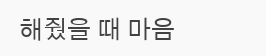해줬을 때 마음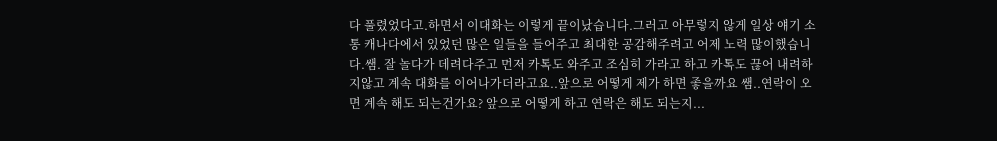다 풀렸었다고.하면서 이대화는 이렇게 끝이났습니다.그러고 아무렇지 않게 일상 얘기 소통 캐나다에서 있었던 많은 일들을 들어주고 최대한 공감해주려고 어제 노력 많이했습니다.쌤. 잘 놀다가 데려다주고 먼저 카톡도 와주고 조심히 가라고 하고 카톡도 끊어 내려하지않고 계속 대화를 이어나가더라고요..앞으로 어떻게 제가 하면 좋을까요 쌤..연락이 오면 계속 해도 되는건가요? 앞으로 어떻게 하고 연락은 해도 되는지...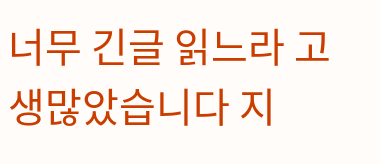너무 긴글 읽느라 고생많았습니다 지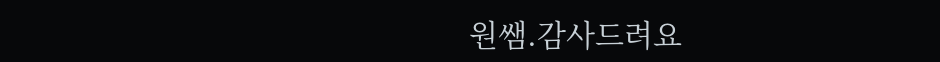원쌤.감사드려요